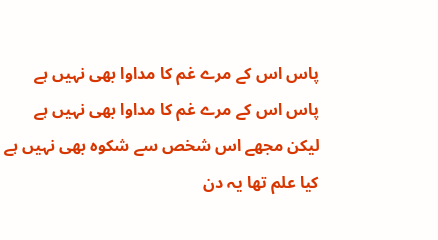پاس اس کے مرے غم کا مداوا بھی نہیں ہے
پاس اس کے مرے غم کا مداوا بھی نہیں ہے
لیکن مجھے اس شخص سے شکوہ بھی نہیں ہے
کیا علم تھا یہ دن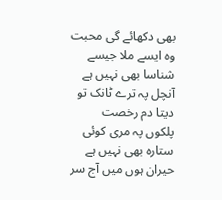بھی دکھائے گی محبت
وہ ایسے ملا جیسے شناسا بھی نہیں ہے
آنچل پہ ترے ٹانک تو دیتا دم رخصت
پلکوں پہ مری کوئی ستارہ بھی نہیں ہے
حیران ہوں میں آج سر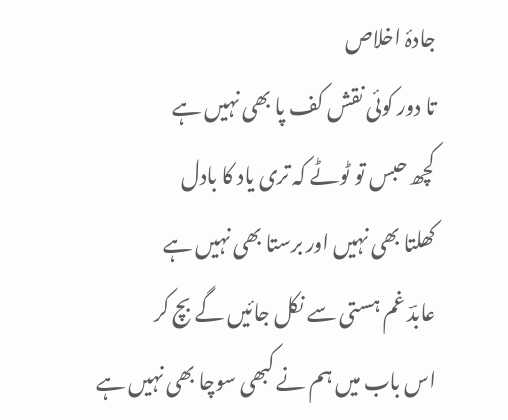جادۂ اخلاص
تا دور کوئی نقش کف پا بھی نہیں ہے
کچھ حبس تو ٹوٹے کہ تری یاد کا بادل
کھلتا بھی نہیں اور برستا بھی نہیں ہے
عابدؔ غم ہستی سے نکل جائیں گے بچ کر
اس باب میں ہم نے کبھی سوچا بھی نہیں ہے